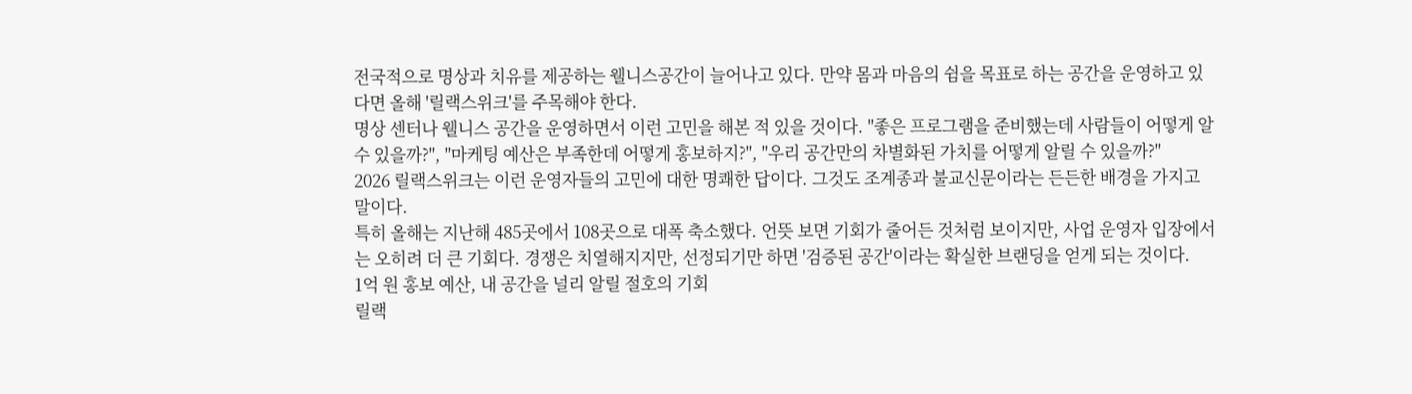전국적으로 명상과 치유를 제공하는 웰니스공간이 늘어나고 있다. 만약 몸과 마음의 쉼을 목표로 하는 공간을 운영하고 있다면 올해 '릴랙스위크'를 주목해야 한다.
명상 센터나 웰니스 공간을 운영하면서 이런 고민을 해본 적 있을 것이다. "좋은 프로그램을 준비했는데 사람들이 어떻게 알 수 있을까?", "마케팅 예산은 부족한데 어떻게 홍보하지?", "우리 공간만의 차별화된 가치를 어떻게 알릴 수 있을까?"
2026 릴랙스위크는 이런 운영자들의 고민에 대한 명쾌한 답이다. 그것도 조계종과 불교신문이라는 든든한 배경을 가지고 말이다.
특히 올해는 지난해 485곳에서 108곳으로 대폭 축소했다. 언뜻 보면 기회가 줄어든 것처럼 보이지만, 사업 운영자 입장에서는 오히려 더 큰 기회다. 경쟁은 치열해지지만, 선정되기만 하면 '검증된 공간'이라는 확실한 브랜딩을 얻게 되는 것이다.
1억 원 홍보 예산, 내 공간을 널리 알릴 절호의 기회
릴랙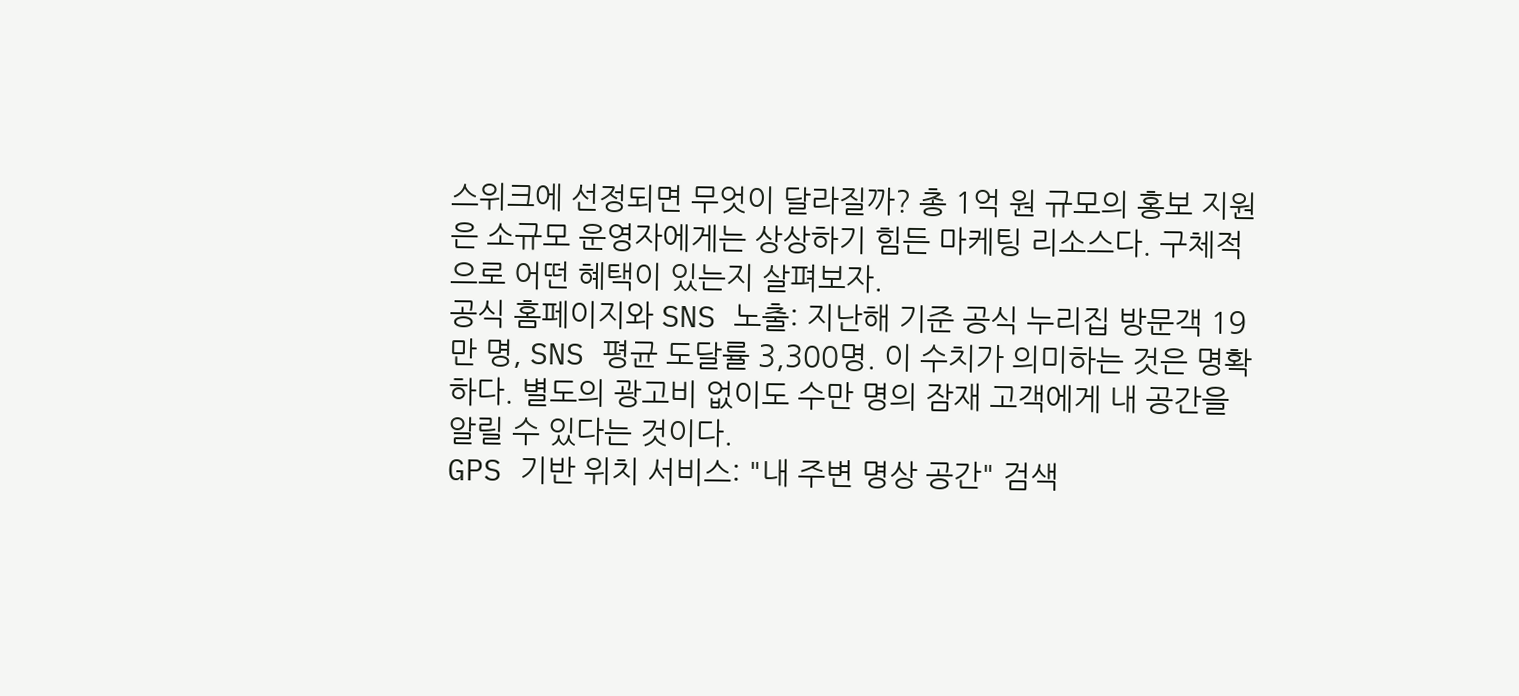스위크에 선정되면 무엇이 달라질까? 총 1억 원 규모의 홍보 지원은 소규모 운영자에게는 상상하기 힘든 마케팅 리소스다. 구체적으로 어떤 혜택이 있는지 살펴보자.
공식 홈페이지와 SNS 노출: 지난해 기준 공식 누리집 방문객 19만 명, SNS 평균 도달률 3,300명. 이 수치가 의미하는 것은 명확하다. 별도의 광고비 없이도 수만 명의 잠재 고객에게 내 공간을 알릴 수 있다는 것이다.
GPS 기반 위치 서비스: "내 주변 명상 공간" 검색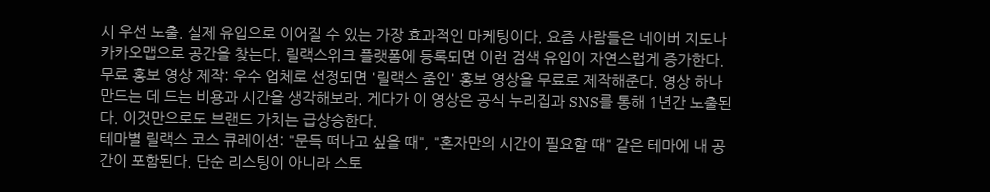시 우선 노출. 실제 유입으로 이어질 수 있는 가장 효과적인 마케팅이다. 요즘 사람들은 네이버 지도나 카카오맵으로 공간을 찾는다. 릴랙스위크 플랫폼에 등록되면 이런 검색 유입이 자연스럽게 증가한다.
무료 홍보 영상 제작: 우수 업체로 선정되면 '릴랙스 줌인' 홍보 영상을 무료로 제작해준다. 영상 하나 만드는 데 드는 비용과 시간을 생각해보라. 게다가 이 영상은 공식 누리집과 SNS를 통해 1년간 노출된다. 이것만으로도 브랜드 가치는 급상승한다.
테마별 릴랙스 코스 큐레이션: "문득 떠나고 싶을 때", "혼자만의 시간이 필요할 때" 같은 테마에 내 공간이 포함된다. 단순 리스팅이 아니라 스토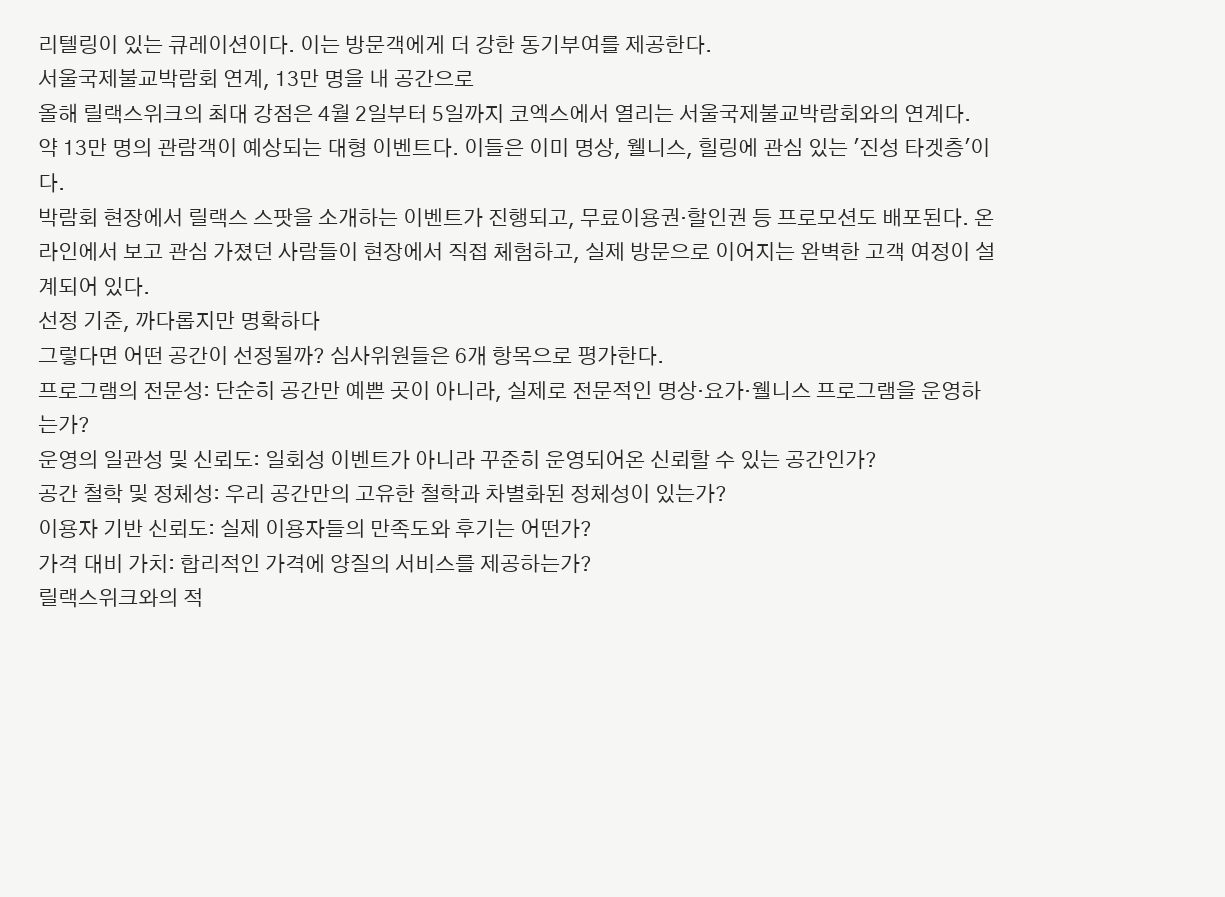리텔링이 있는 큐레이션이다. 이는 방문객에게 더 강한 동기부여를 제공한다.
서울국제불교박람회 연계, 13만 명을 내 공간으로
올해 릴랙스위크의 최대 강점은 4월 2일부터 5일까지 코엑스에서 열리는 서울국제불교박람회와의 연계다. 약 13만 명의 관람객이 예상되는 대형 이벤트다. 이들은 이미 명상, 웰니스, 힐링에 관심 있는 '진성 타겟층'이다.
박람회 현장에서 릴랙스 스팟을 소개하는 이벤트가 진행되고, 무료이용권·할인권 등 프로모션도 배포된다. 온라인에서 보고 관심 가졌던 사람들이 현장에서 직접 체험하고, 실제 방문으로 이어지는 완벽한 고객 여정이 설계되어 있다.
선정 기준, 까다롭지만 명확하다
그렇다면 어떤 공간이 선정될까? 심사위원들은 6개 항목으로 평가한다.
프로그램의 전문성: 단순히 공간만 예쁜 곳이 아니라, 실제로 전문적인 명상·요가·웰니스 프로그램을 운영하는가?
운영의 일관성 및 신뢰도: 일회성 이벤트가 아니라 꾸준히 운영되어온 신뢰할 수 있는 공간인가?
공간 철학 및 정체성: 우리 공간만의 고유한 철학과 차별화된 정체성이 있는가?
이용자 기반 신뢰도: 실제 이용자들의 만족도와 후기는 어떤가?
가격 대비 가치: 합리적인 가격에 양질의 서비스를 제공하는가?
릴랙스위크와의 적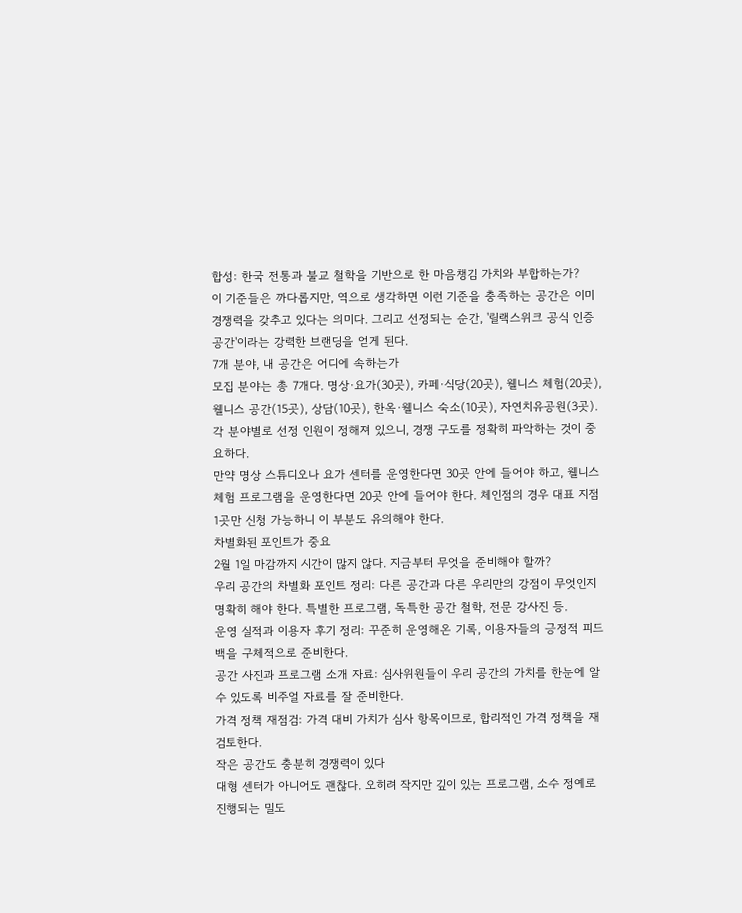합성: 한국 전통과 불교 철학을 기반으로 한 마음챙김 가치와 부합하는가?
이 기준들은 까다롭지만, 역으로 생각하면 이런 기준을 충족하는 공간은 이미 경쟁력을 갖추고 있다는 의미다. 그리고 선정되는 순간, '릴랙스위크 공식 인증 공간'이라는 강력한 브랜딩을 얻게 된다.
7개 분야, 내 공간은 어디에 속하는가
모집 분야는 총 7개다. 명상·요가(30곳), 카페·식당(20곳), 웰니스 체험(20곳), 웰니스 공간(15곳), 상담(10곳), 한옥·웰니스 숙소(10곳), 자연치유공원(3곳). 각 분야별로 선정 인원이 정해져 있으니, 경쟁 구도를 정확히 파악하는 것이 중요하다.
만약 명상 스튜디오나 요가 센터를 운영한다면 30곳 안에 들어야 하고, 웰니스 체험 프로그램을 운영한다면 20곳 안에 들어야 한다. 체인점의 경우 대표 지점 1곳만 신청 가능하니 이 부분도 유의해야 한다.
차별화된 포인트가 중요
2월 1일 마감까지 시간이 많지 않다. 지금부터 무엇을 준비해야 할까?
우리 공간의 차별화 포인트 정리: 다른 공간과 다른 우리만의 강점이 무엇인지 명확히 해야 한다. 특별한 프로그램, 독특한 공간 철학, 전문 강사진 등.
운영 실적과 이용자 후기 정리: 꾸준히 운영해온 기록, 이용자들의 긍정적 피드백을 구체적으로 준비한다.
공간 사진과 프로그램 소개 자료: 심사위원들이 우리 공간의 가치를 한눈에 알 수 있도록 비주얼 자료를 잘 준비한다.
가격 정책 재점검: 가격 대비 가치가 심사 항목이므로, 합리적인 가격 정책을 재검토한다.
작은 공간도 충분히 경쟁력이 있다
대형 센터가 아니어도 괜찮다. 오히려 작지만 깊이 있는 프로그램, 소수 정예로 진행되는 밀도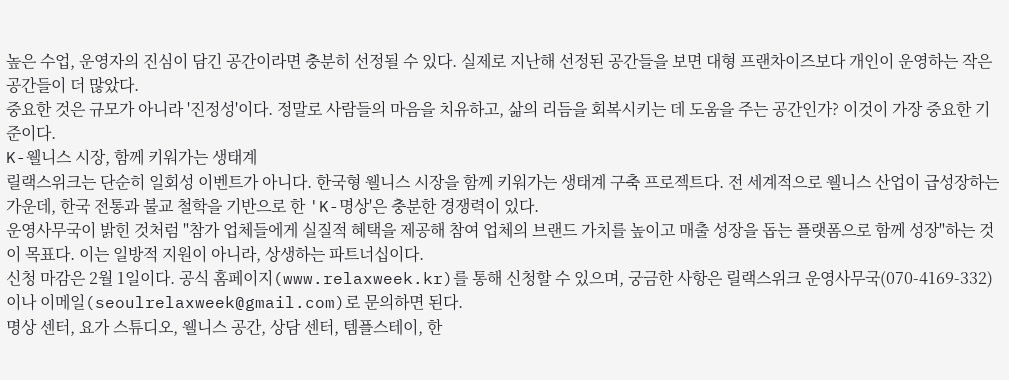높은 수업, 운영자의 진심이 담긴 공간이라면 충분히 선정될 수 있다. 실제로 지난해 선정된 공간들을 보면 대형 프랜차이즈보다 개인이 운영하는 작은 공간들이 더 많았다.
중요한 것은 규모가 아니라 '진정성'이다. 정말로 사람들의 마음을 치유하고, 삶의 리듬을 회복시키는 데 도움을 주는 공간인가? 이것이 가장 중요한 기준이다.
K-웰니스 시장, 함께 키워가는 생태계
릴랙스위크는 단순히 일회성 이벤트가 아니다. 한국형 웰니스 시장을 함께 키워가는 생태계 구축 프로젝트다. 전 세계적으로 웰니스 산업이 급성장하는 가운데, 한국 전통과 불교 철학을 기반으로 한 'K-명상'은 충분한 경쟁력이 있다.
운영사무국이 밝힌 것처럼 "참가 업체들에게 실질적 혜택을 제공해 참여 업체의 브랜드 가치를 높이고 매출 성장을 돕는 플랫폼으로 함께 성장"하는 것이 목표다. 이는 일방적 지원이 아니라, 상생하는 파트너십이다.
신청 마감은 2월 1일이다. 공식 홈페이지(www.relaxweek.kr)를 통해 신청할 수 있으며, 궁금한 사항은 릴랙스위크 운영사무국(070-4169-332)이나 이메일(seoulrelaxweek@gmail.com)로 문의하면 된다.
명상 센터, 요가 스튜디오, 웰니스 공간, 상담 센터, 템플스테이, 한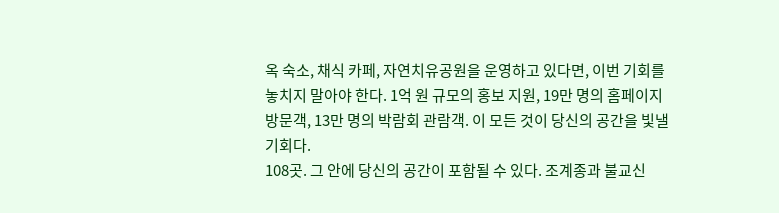옥 숙소, 채식 카페, 자연치유공원을 운영하고 있다면, 이번 기회를 놓치지 말아야 한다. 1억 원 규모의 홍보 지원, 19만 명의 홈페이지 방문객, 13만 명의 박람회 관람객. 이 모든 것이 당신의 공간을 빛낼 기회다.
108곳. 그 안에 당신의 공간이 포함될 수 있다. 조계종과 불교신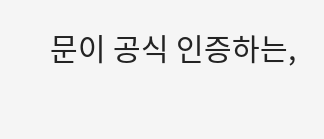문이 공식 인증하는,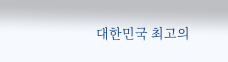대한민국 최고의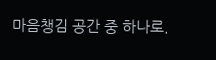마음챙김 공간 중 하나로.